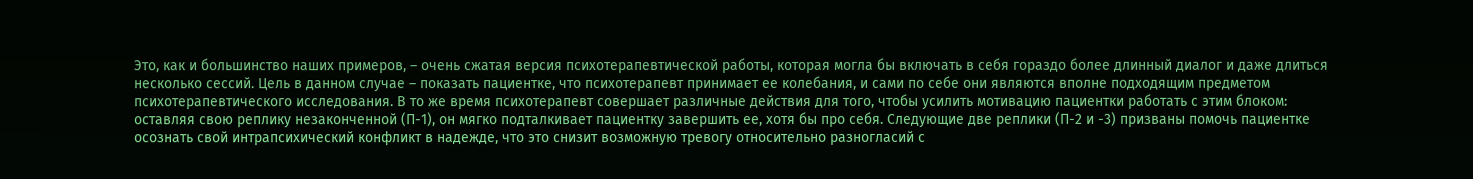Это, как и большинство наших примеров, – очень сжатая версия психотерапевтической работы, которая могла бы включать в себя гораздо более длинный диалог и даже длиться несколько сессий. Цель в данном случае – показать пациентке, что психотерапевт принимает ее колебания, и сами по себе они являются вполне подходящим предметом психотерапевтического исследования. В то же время психотерапевт совершает различные действия для того, чтобы усилить мотивацию пациентки работать с этим блоком: оставляя свою реплику незаконченной (П-1), он мягко подталкивает пациентку завершить ее, хотя бы про себя. Следующие две реплики (П-2 и -3) призваны помочь пациентке осознать свой интрапсихический конфликт в надежде, что это снизит возможную тревогу относительно разногласий с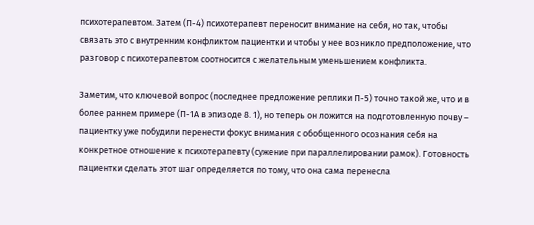психотерапевтом. Затем (П-4) психотерапевт переносит внимание на себя, но так, чтобы связать это с внутренним конфликтом пациентки и чтобы у нее возникло предположение, что разговор с психотерапевтом соотносится с желательным уменьшением конфликта.

Заметим, что ключевой вопрос (последнее предложение реплики П-5) точно такой же, что и в более раннем примере (П-1А в эпизоде 8. 1), но теперь он ложится на подготовленную почву – пациентку уже побудили перенести фокус внимания с обобщенного осознания себя на конкретное отношение к психотерапевту (сужение при параллелировании рамок). Готовность пациентки сделать этот шаг определяется по тому, что она сама перенесла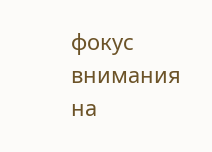фокус внимания на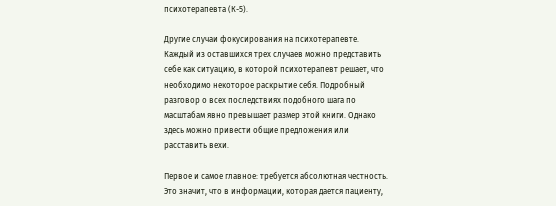психотерапевта (К-5).

Другие случаи фокусирования на психотерапевте. Каждый из оставшихся трех случаев можно представить себе как ситуацию, в которой психотерапевт решает, что необходимо некоторое раскрытие себя. Подробный разговор о всех последствиях подобного шага по масштабам явно превышает размер этой книги. Однако здесь можно привести общие предложения или расставить вехи.

Первое и самое главное: требуется абсолютная честность. Это значит, что в информации, которая дается пациенту,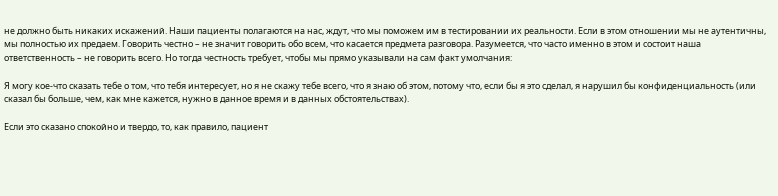не должно быть никаких искажений. Наши пациенты полагаются на нас, ждут, что мы поможем им в тестировании их реальности. Если в этом отношении мы не аутентичны, мы полностью их предаем. Говорить честно – не значит говорить обо всем, что касается предмета разговора. Разумеется, что часто именно в этом и состоит наша ответственность – не говорить всего. Но тогда честность требует, чтобы мы прямо указывали на сам факт умолчания:

Я могу кое-что сказать тебе о том, что тебя интересует, но я не скажу тебе всего, что я знаю об этом, потому что, если бы я это сделал, я нарушил бы конфиденциальность (или сказал бы больше, чем, как мне кажется, нужно в данное время и в данных обстоятельствах).

Если это сказано спокойно и твердо, то, как правило, пациент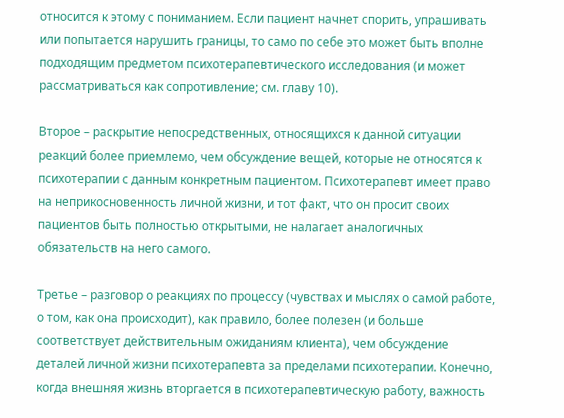относится к этому с пониманием. Если пациент начнет спорить, упрашивать или попытается нарушить границы, то само по себе это может быть вполне подходящим предметом психотерапевтического исследования (и может рассматриваться как сопротивление; см. главу 10).

Второе – раскрытие непосредственных, относящихся к данной ситуации реакций более приемлемо, чем обсуждение вещей, которые не относятся к психотерапии с данным конкретным пациентом. Психотерапевт имеет право на неприкосновенность личной жизни, и тот факт, что он просит своих пациентов быть полностью открытыми, не налагает аналогичных обязательств на него самого.

Третье – разговор о реакциях по процессу (чувствах и мыслях о самой работе, о том, как она происходит), как правило, более полезен (и больше соответствует действительным ожиданиям клиента), чем обсуждение деталей личной жизни психотерапевта за пределами психотерапии. Конечно, когда внешняя жизнь вторгается в психотерапевтическую работу, важность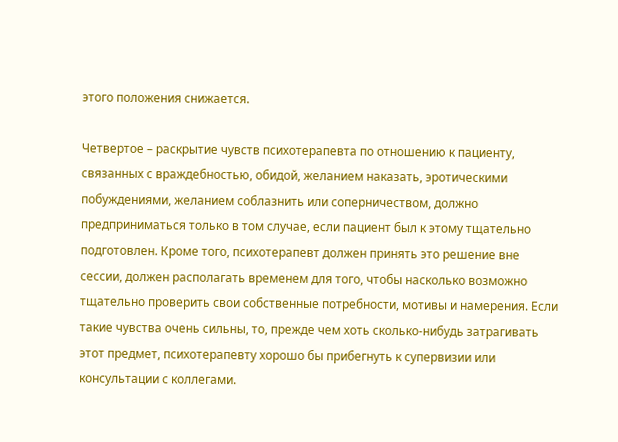этого положения снижается.

Четвертое – раскрытие чувств психотерапевта по отношению к пациенту, связанных с враждебностью, обидой, желанием наказать, эротическими побуждениями, желанием соблазнить или соперничеством, должно предприниматься только в том случае, если пациент был к этому тщательно подготовлен. Кроме того, психотерапевт должен принять это решение вне сессии, должен располагать временем для того, чтобы насколько возможно тщательно проверить свои собственные потребности, мотивы и намерения. Если такие чувства очень сильны, то, прежде чем хоть сколько-нибудь затрагивать этот предмет, психотерапевту хорошо бы прибегнуть к супервизии или консультации с коллегами.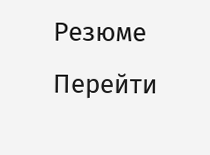Резюме
Перейти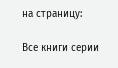на страницу:

Все книги серии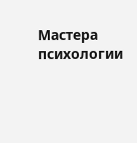Мастера психологии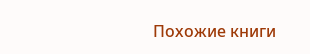Похожие книги